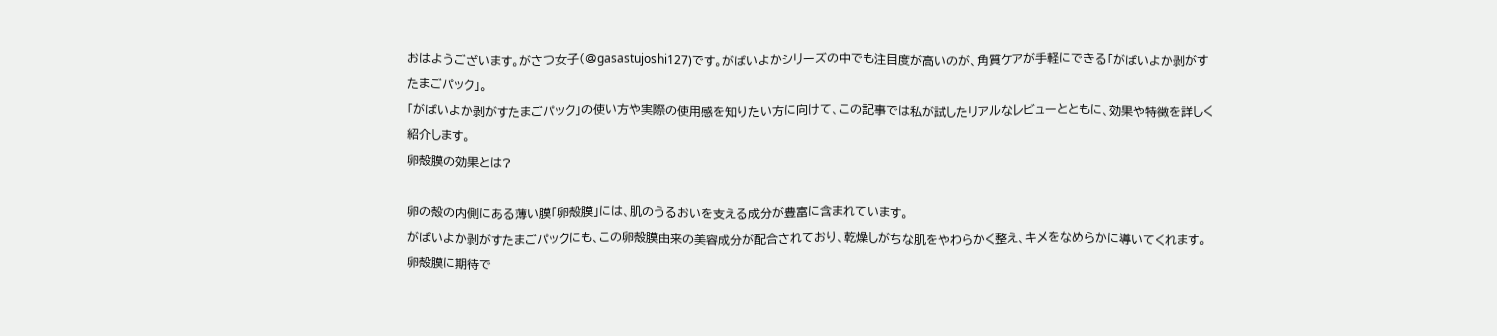おはようございます。がさつ女子(@gasastujoshi127)です。がばいよかシリーズの中でも注目度が高いのが、角質ケアが手軽にできる「がばいよか剥がすたまごパック」。
「がばいよか剥がすたまごパック」の使い方や実際の使用感を知りたい方に向けて、この記事では私が試したリアルなレビューとともに、効果や特徴を詳しく紹介します。
卵殻膜の効果とは?

卵の殻の内側にある薄い膜「卵殻膜」には、肌のうるおいを支える成分が豊富に含まれています。
がばいよか剥がすたまごパックにも、この卵殻膜由来の美容成分が配合されており、乾燥しがちな肌をやわらかく整え、キメをなめらかに導いてくれます。
卵殻膜に期待で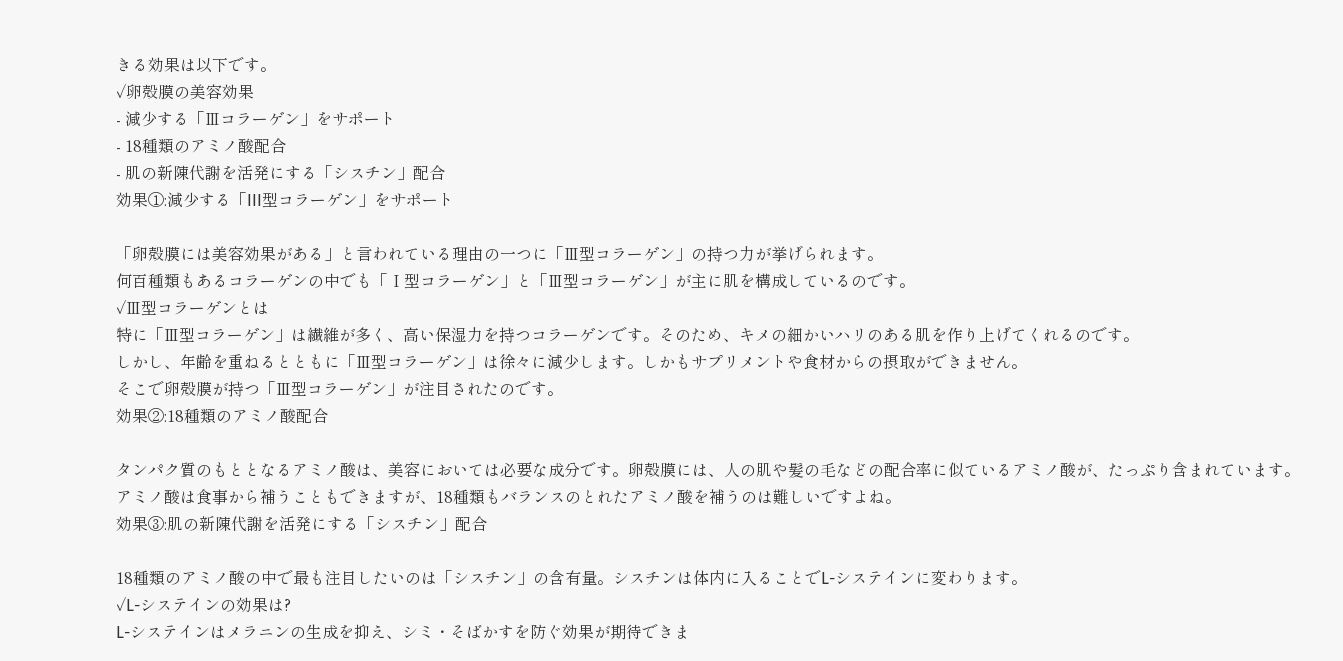きる効果は以下です。
✓卵殻膜の美容効果
- 減少する「Ⅲコラーゲン」をサポート
- 18種類のアミノ酸配合
- 肌の新陳代謝を活発にする「シスチン」配合
効果①:減少する「III型コラーゲン」をサポート

「卵殻膜には美容効果がある」と言われている理由の一つに「Ⅲ型コラーゲン」の持つ力が挙げられます。
何百種類もあるコラーゲンの中でも「Ⅰ型コラーゲン」と「Ⅲ型コラーゲン」が主に肌を構成しているのです。
✓Ⅲ型コラーゲンとは
特に「Ⅲ型コラーゲン」は繊維が多く、高い保湿力を持つコラーゲンです。そのため、キメの細かいハリのある肌を作り上げてくれるのです。
しかし、年齢を重ねるとともに「Ⅲ型コラーゲン」は徐々に減少します。しかもサプリメントや食材からの摂取ができません。
そこで卵殻膜が持つ「Ⅲ型コラーゲン」が注目されたのです。
効果②:18種類のアミノ酸配合

タンパク質のもととなるアミノ酸は、美容においては必要な成分です。卵殻膜には、人の肌や髪の毛などの配合率に似ているアミノ酸が、たっぷり含まれています。
アミノ酸は食事から補うこともできますが、18種類もバランスのとれたアミノ酸を補うのは難しいですよね。
効果③:肌の新陳代謝を活発にする「シスチン」配合

18種類のアミノ酸の中で最も注目したいのは「シスチン」の含有量。シスチンは体内に入ることでL-システインに変わります。
✓L-システインの効果は?
L-システインはメラニンの生成を抑え、シミ・そばかすを防ぐ効果が期待できま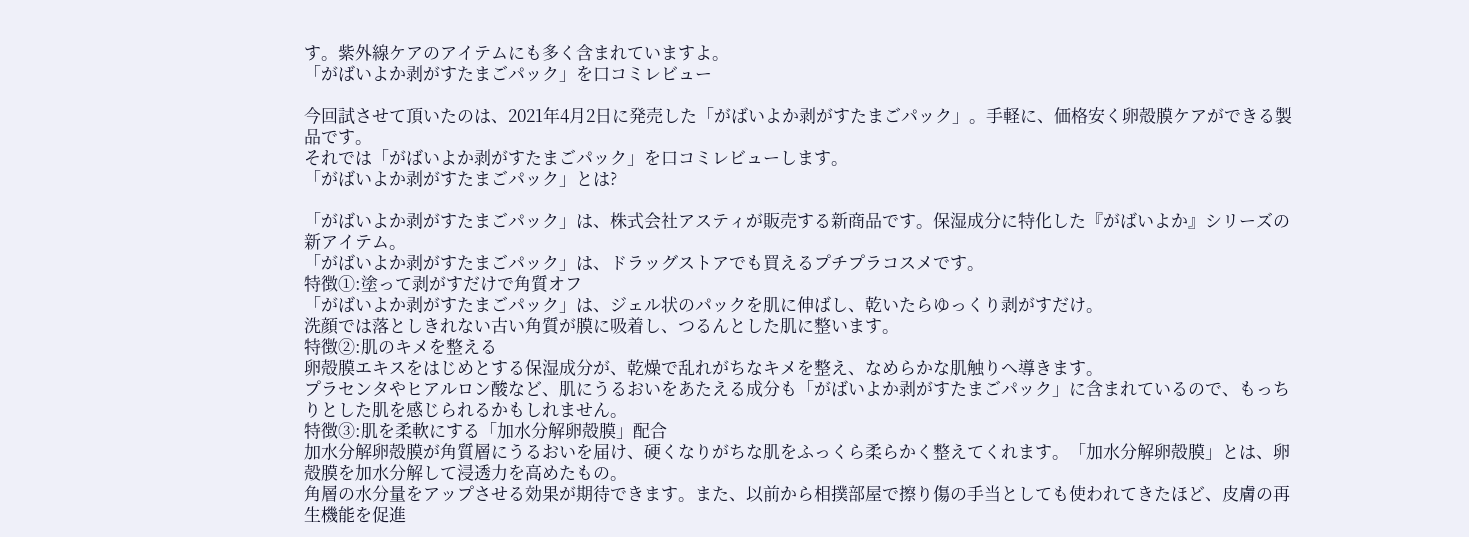す。紫外線ケアのアイテムにも多く含まれていますよ。
「がばいよか剥がすたまごパック」を口コミレビュー

今回試させて頂いたのは、2021年4月2日に発売した「がばいよか剥がすたまごパック」。手軽に、価格安く卵殻膜ケアができる製品です。
それでは「がばいよか剥がすたまごパック」を口コミレビューします。
「がばいよか剥がすたまごパック」とは?

「がばいよか剥がすたまごパック」は、株式会社アスティが販売する新商品です。保湿成分に特化した『がばいよか』シリーズの新アイテム。
「がばいよか剥がすたまごパック」は、ドラッグストアでも買えるプチプラコスメです。
特徴①:塗って剥がすだけで角質オフ
「がばいよか剥がすたまごパック」は、ジェル状のパックを肌に伸ばし、乾いたらゆっくり剥がすだけ。
洗顔では落としきれない古い角質が膜に吸着し、つるんとした肌に整います。
特徴②:肌のキメを整える
卵殻膜エキスをはじめとする保湿成分が、乾燥で乱れがちなキメを整え、なめらかな肌触りへ導きます。
プラセンタやヒアルロン酸など、肌にうるおいをあたえる成分も「がばいよか剥がすたまごパック」に含まれているので、もっちりとした肌を感じられるかもしれません。
特徴③:肌を柔軟にする「加水分解卵殻膜」配合
加水分解卵殻膜が角質層にうるおいを届け、硬くなりがちな肌をふっくら柔らかく整えてくれます。「加水分解卵殻膜」とは、卵殻膜を加水分解して浸透力を高めたもの。
角層の水分量をアップさせる効果が期待できます。また、以前から相撲部屋で擦り傷の手当としても使われてきたほど、皮膚の再生機能を促進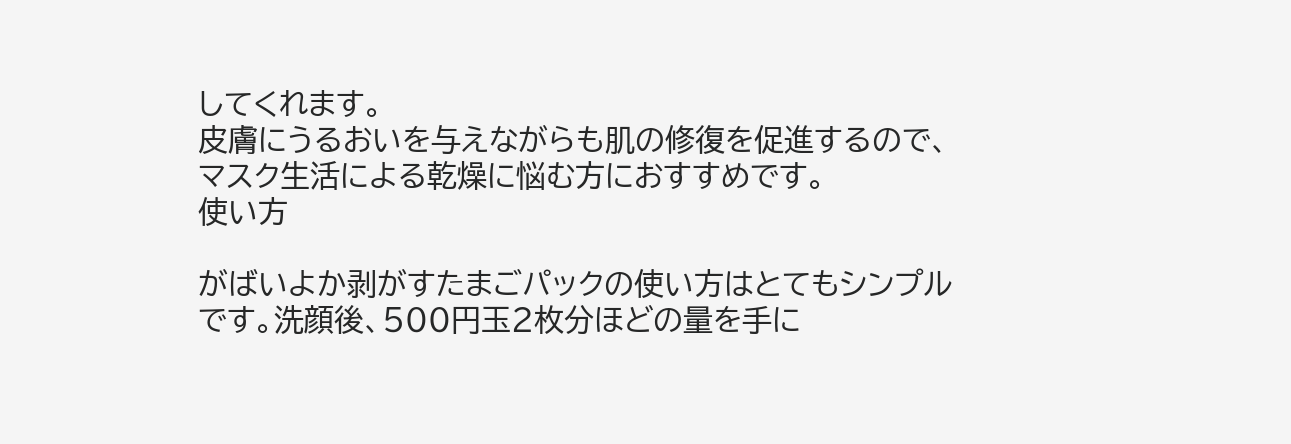してくれます。
皮膚にうるおいを与えながらも肌の修復を促進するので、マスク生活による乾燥に悩む方におすすめです。
使い方

がばいよか剥がすたまごパックの使い方はとてもシンプルです。洗顔後、500円玉2枚分ほどの量を手に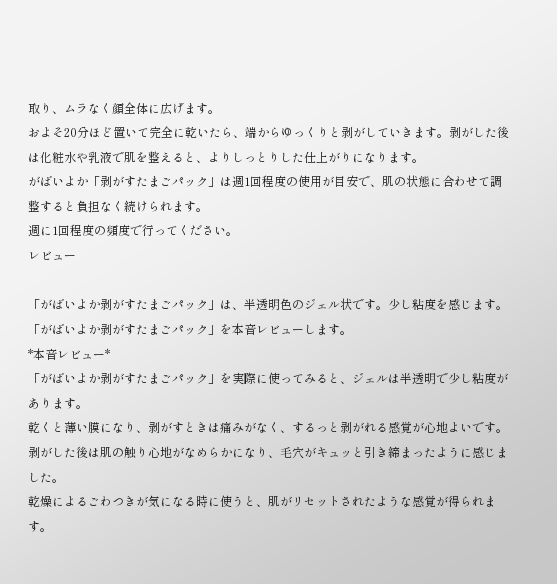取り、ムラなく顔全体に広げます。
およそ20分ほど置いて完全に乾いたら、端からゆっくりと剥がしていきます。剥がした後は化粧水や乳液で肌を整えると、よりしっとりした仕上がりになります。
がばいよか「剥がすたまごパック」は週1回程度の使用が目安で、肌の状態に合わせて調整すると負担なく続けられます。
週に1回程度の頻度で行ってください。
レビュー

「がばいよか剥がすたまごパック」は、半透明色のジェル状です。少し粘度を感じます。「がばいよか剥がすたまごパック」を本音レビューします。
*本音レビュー*
「がばいよか剥がすたまごパック」を実際に使ってみると、ジェルは半透明で少し粘度があります。
乾くと薄い膜になり、剥がすときは痛みがなく、するっと剥がれる感覚が心地よいです。
剥がした後は肌の触り心地がなめらかになり、毛穴がキュッと引き締まったように感じました。
乾燥によるごわつきが気になる時に使うと、肌がリセットされたような感覚が得られます。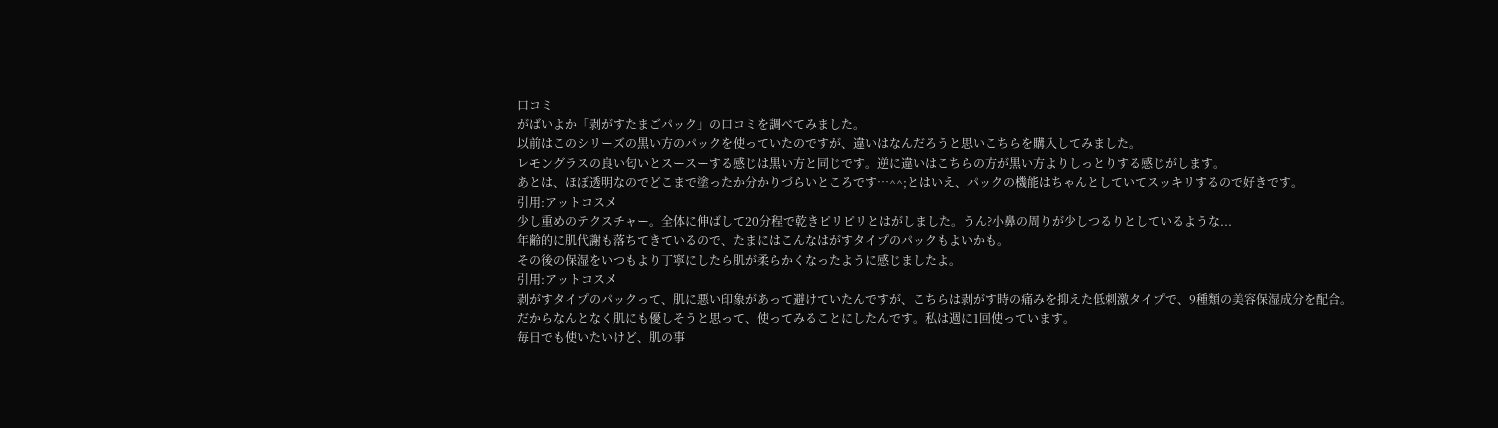口コミ
がばいよか「剥がすたまごパック」の口コミを調べてみました。
以前はこのシリーズの黒い方のパックを使っていたのですが、違いはなんだろうと思いこちらを購入してみました。
レモングラスの良い匂いとスースーする感じは黒い方と同じです。逆に違いはこちらの方が黒い方よりしっとりする感じがします。
あとは、ほぼ透明なのでどこまで塗ったか分かりづらいところです…^^;とはいえ、パックの機能はちゃんとしていてスッキリするので好きです。
引用:アットコスメ
少し重めのテクスチャー。全体に伸ばして20分程で乾きピリピリとはがしました。うん?小鼻の周りが少しつるりとしているような...
年齢的に肌代謝も落ちてきているので、たまにはこんなはがすタイプのパックもよいかも。
その後の保湿をいつもより丁寧にしたら肌が柔らかくなったように感じましたよ。
引用:アットコスメ
剥がすタイプのパックって、肌に悪い印象があって避けていたんですが、こちらは剥がす時の痛みを抑えた低刺激タイプで、9種類の美容保湿成分を配合。
だからなんとなく肌にも優しそうと思って、使ってみることにしたんです。私は週に1回使っています。
毎日でも使いたいけど、肌の事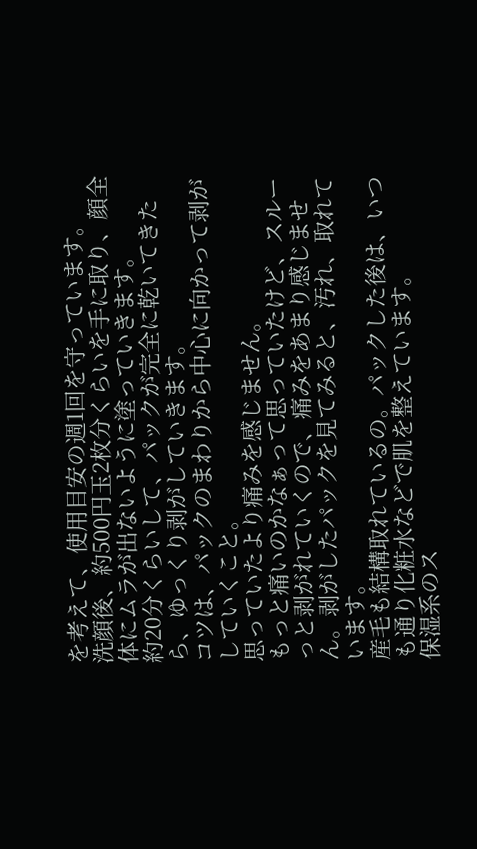を考えて、使用目安の週1回を守っています。
洗顔後、約500円玉2枚分くらいを手に取り、顔全体にムラが出ないように塗っていきます。
約20分くらいして、パックが完全に乾いてきたら、ゆっくり剥がしていきます。
コツは、パックのまわりから中心に向かって剥がしていくこと。
思っていたより痛みを感じません。
もっと痛いのかなぁって思っていたけど、スルーっと剥がれていくので、痛みをあまり感じません。剥がしたパックを見てみると、汚れ、取れています。
産毛も結構取れているの。パックした後は、いつも通り化粧水などで肌を整えています。
保湿系のス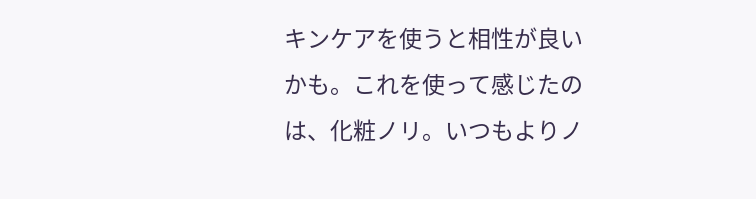キンケアを使うと相性が良いかも。これを使って感じたのは、化粧ノリ。いつもよりノ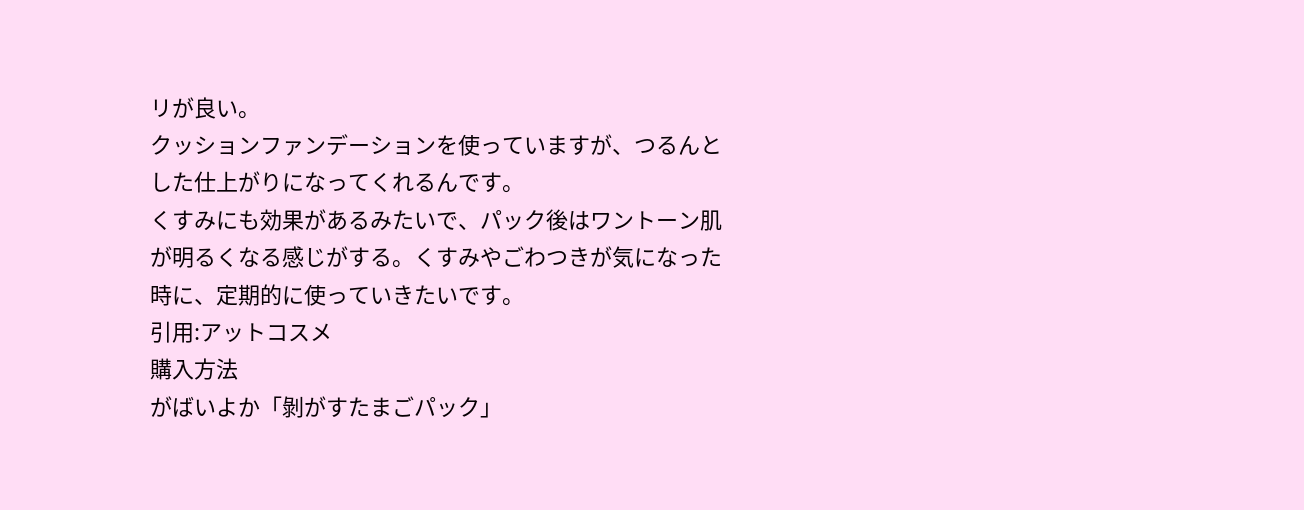リが良い。
クッションファンデーションを使っていますが、つるんとした仕上がりになってくれるんです。
くすみにも効果があるみたいで、パック後はワントーン肌が明るくなる感じがする。くすみやごわつきが気になった時に、定期的に使っていきたいです。
引用:アットコスメ
購入方法
がばいよか「剝がすたまごパック」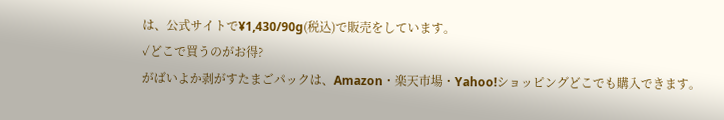は、公式サイトで¥1,430/90g(税込)で販売をしています。
✓どこで買うのがお得?
がばいよか剥がすたまごパックは、Amazon・楽天市場・Yahoo!ショッピングどこでも購入できます。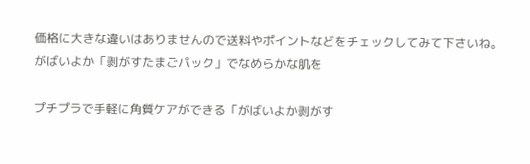価格に大きな違いはありませんので送料やポイントなどをチェックしてみて下さいね。
がばいよか「剥がすたまごパック」でなめらかな肌を

プチプラで手軽に角質ケアができる「がばいよか剥がす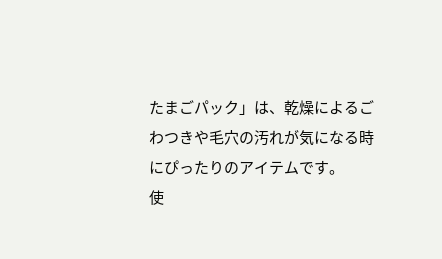たまごパック」は、乾燥によるごわつきや毛穴の汚れが気になる時にぴったりのアイテムです。
使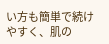い方も簡単で続けやすく、肌の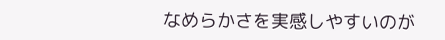なめらかさを実感しやすいのが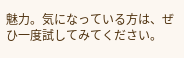魅力。気になっている方は、ぜひ一度試してみてください。